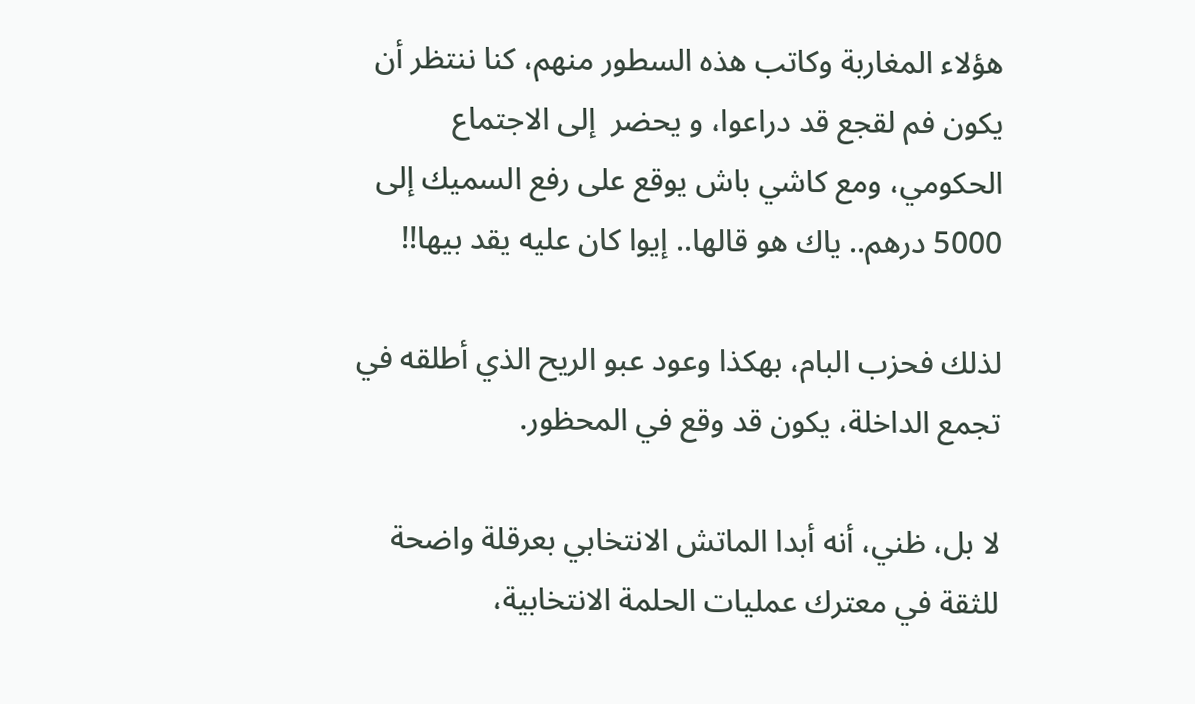هؤلاء المغاربة وكاتب هذه السطور منهم، كنا ننتظر أن يكون فم لقجع قد دراعوا، و يحضر  إلى الاجتماع الحكومي، ومع كاشي باش يوقع على رفع السميك إلى 5000 درهم.. ياك هو قالها.. إيوا كان عليه يقد بيها!!

لذلك فحزب البام، بهكذا وعود عبو الريح الذي أطلقه في تجمع الداخلة، يكون قد وقع في المحظور.

لا بل، ظني، أنه أبدا الماتش الانتخابي بعرقلة واضحة للثقة في معترك عمليات الحلمة الانتخابية،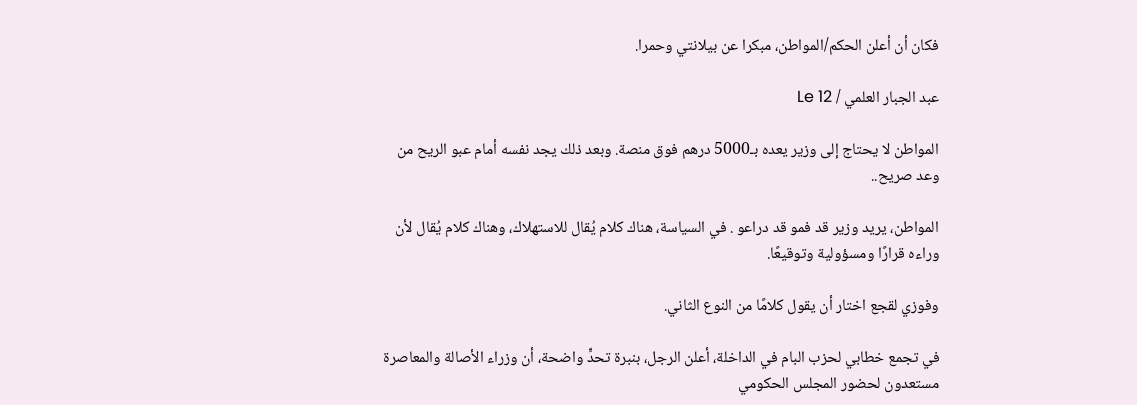فكان أن أعلن الحكم/المواطن، مبكرا عن بيلانتي وحمرا.

عبد الجبار العلمي / Le 12

المواطن لا يحتاج إلى وزير يعده بـ5000 درهم فوق منصة. وبعد ذلك يجد نفسه أمام عبو الريح من وعد صريح..

المواطن، يريد وزير قد فمو قد دراعو . في السياسة، هناك كلام يُقال للاستهلاك، وهناك كلام يُقال لأن وراءه قرارًا ومسؤولية وتوقيعًا.

وفوزي لقجع اختار أن يقول كلامًا من النوع الثاني.

في تجمع خطابي لحزب البام في الداخلة، أعلن الرجل، بنبرة تحدٍّ واضحة، أن وزراء الأصالة والمعاصرة مستعدون لحضور المجلس الحكومي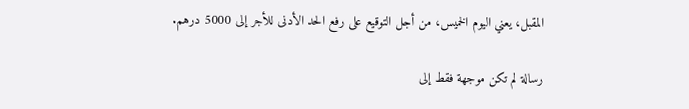المقبل، يعني اليوم الخميس، من أجل التوقيع على رفع الحد الأدنى للأجر إلى 5000 درهم.

رسالة لم تكن موجهة فقط إلى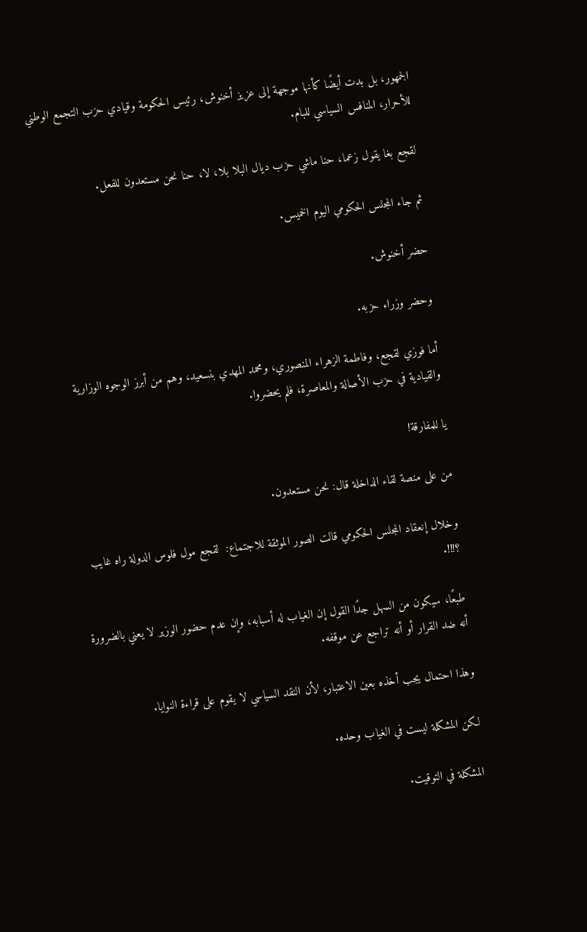الجمهور، بل بدت أيضًا كأنها موجهة إلى عزيز أخنوش، رئيس الحكومة وقيادي حزب التجمع الوطني للأحرار، المنافس السياسي للبام.

لقجع بغا يقول زعما، حنا ماشي حزب ديال البلا بلا، لا، حنا نحن مستعدون للفعل.

ثم جاء المجلس الحكومي اليوم الخميس.

حضر أخنوش.

وحضر وزراء حزبه.

أما فوزي لقجع، وفاطمة الزهراء المنصوري، ومحمد المهدي بنسعيد، وهم من أبرز الوجوه الوزارية والقيادية في حزب الأصالة والمعاصرة، فلم يحضروا.

يا للمفارقة!

من على منصة لقاء الداخلة قال: نحن مستعدون.

وخلال إنعقاد المجلس الحكومي قالت الصور الموثقة للاجتماع:  لقجع مول فلوس الدولة راه غايب ؟!!!.

طبعًا، سيكون من السهل جدًا القول إن الغياب له أسبابه، وإن عدم حضور الوزير لا يعني بالضرورة أنه ضد القرار أو أنه تراجع عن موقفه.

وهذا احتمال يجب أخذه بعين الاعتبار، لأن النقد السياسي لا يقوم على قراءة النوايا.

لكن المشكلة ليست في الغياب وحده.

المشكلة في التوقيت.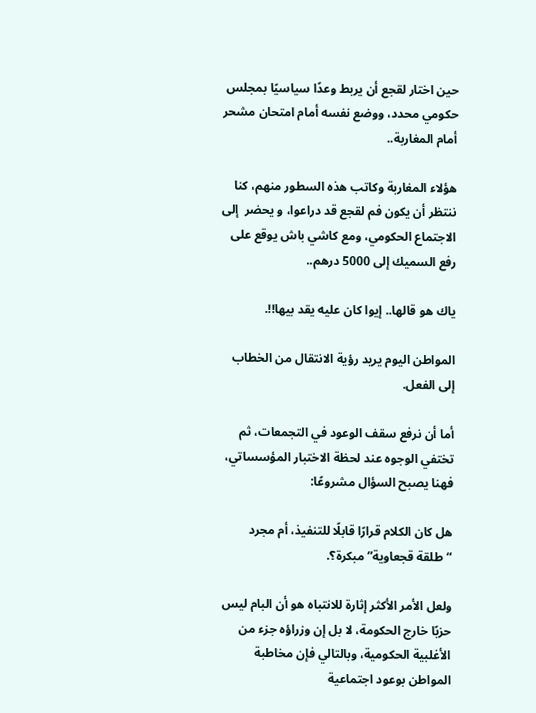حين اختار لقجع أن يربط وعدًا سياسيًا بمجلس حكومي محدد، ووضع نفسه أمام امتحان مشحر أمام المغاربة..

هؤلاء المغاربة وكاتب هذه السطور منهم، كنا ننتظر أن يكون فم لقجع قد دراعوا، و يحضر  إلى الاجتماع الحكومي، ومع كاشي باش يوقع على رفع السميك إلى 5000 درهم..

ياك هو قالها.. إيوا كان عليه يقد بيها!!.

المواطن اليوم يريد رؤية الانتقال من الخطاب إلى الفعل.

أما أن نرفع سقف الوعود في التجمعات، ثم تختفي الوجوه عند لحظة الاختبار المؤسساتي، فهنا يصبح السؤال مشروعًا:

هل كان الكلام قرارًا قابلًا للتنفيذ، أم مجرد “طلقة قجعاوية” مبكرة؟.

ولعل الأمر الأكثر إثارة للانتباه هو أن البام ليس حزبًا خارج الحكومة، لا بل إن وزراؤه جزء من الأغلبية الحكومية، وبالتالي فإن مخاطبة المواطن بوعود اجتماعية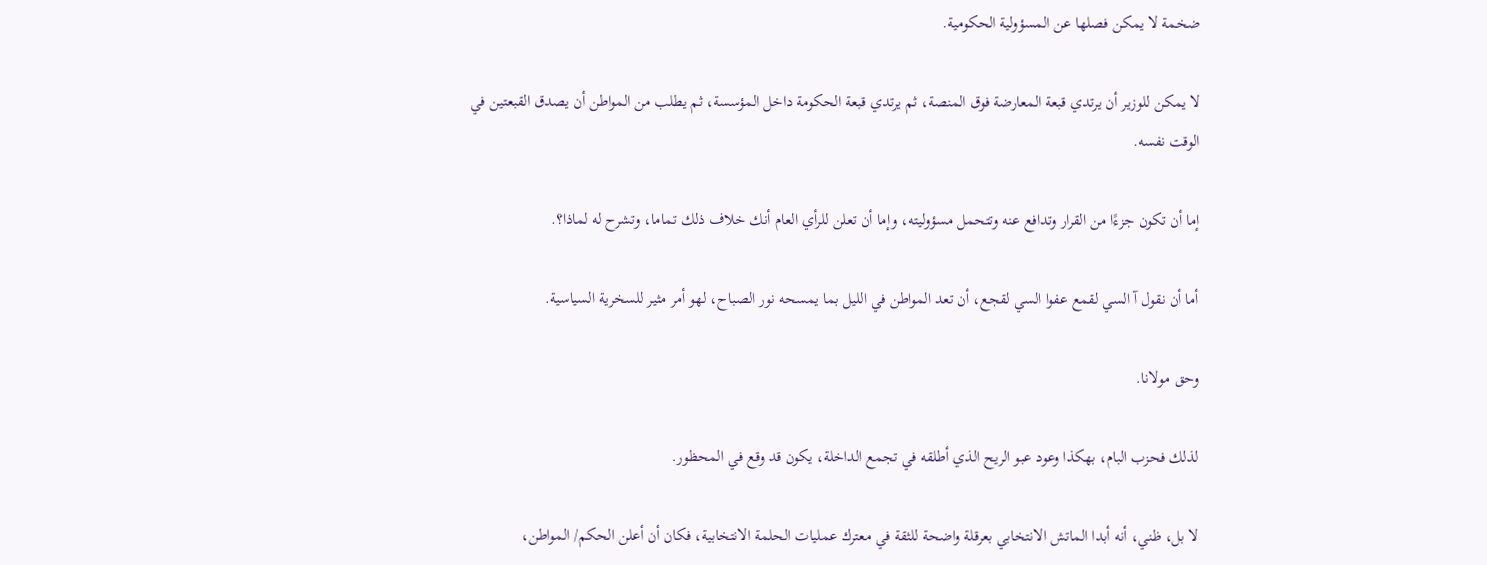ضخمة لا يمكن فصلها عن المسؤولية الحكومية.

لا يمكن للوزير أن يرتدي قبعة المعارضة فوق المنصة، ثم يرتدي قبعة الحكومة داخل المؤسسة، ثم يطلب من المواطن أن يصدق القبعتين في الوقت نفسه.

إما أن تكون جزءًا من القرار وتدافع عنه وتتحمل مسؤوليته، وإما أن تعلن للرأي العام أنك خلاف ذلك تماما، وتشرح له لماذا؟.

أما أن نقول آ السي لقمع عفوا السي لقجع، أن تعد المواطن في الليل بما يمسحه نور الصباح، لهو أمر مثير للسخرية السياسية.

وحق مولانا.

لذلك فحزب البام، بهكذا وعود عبو الريح الذي أطلقه في تجمع الداخلة، يكون قد وقع في المحظور.

لا بل، ظني، أنه أبدا الماتش الانتخابي بعرقلة واضحة للثقة في معترك عمليات الحلمة الانتخابية، فكان أن أعلن الحكم/ المواطن،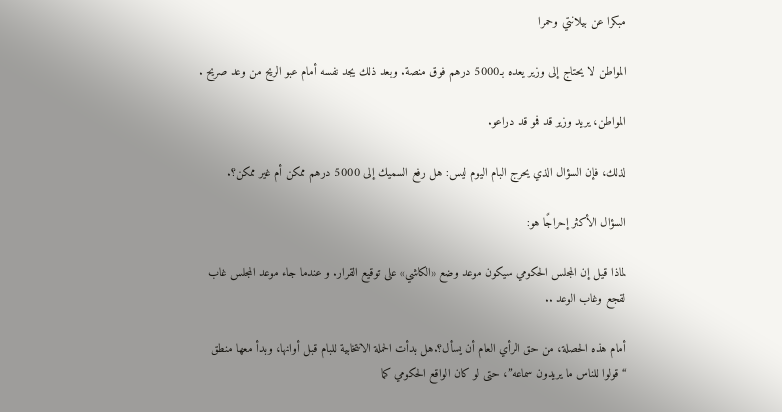مبكرا عن بيلانتي وحمرا

المواطن لا يحتاج إلى وزير يعده بـ5000 درهم فوق منصة. وبعد ذلك يجد نفسه أمام عبو الريح من وعد صريح .

المواطن، يريد وزير قد فمو قد دراعو.

لذلك، فإن السؤال الذي يحرج البام اليوم ليس: هل رفع السميك إلى 5000 درهم ممكن أم غير ممكن؟.

السؤال الأكثر إحراجًا هو:

لماذا قيل إن المجلس الحكومي سيكون موعد وضع «الكاشي» على توقيع القرار. و عندما جاء موعد المجلس غاب لقجع وغاب الوعد ..

أمام هذه الحصلة، من حق الرأي العام أن يسأل؟.هل بدأت الحملة الانتخابية للبام قبل أوانها، وبدأ معها منطق “قولوا للناس ما يريدون سماعه”، حتى لو كان الواقع الحكومي كما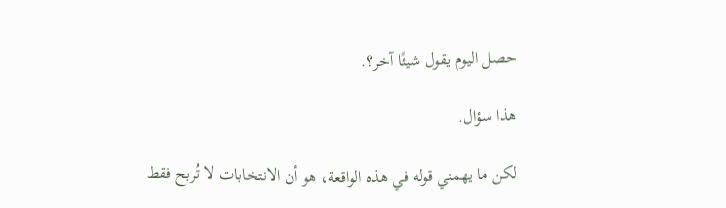حصل اليوم يقول شيئًا آخر؟.

هذا سؤال.

لكن ما يهمني قوله في هذه الواقعة، هو أن الانتخابات لا تُربح فقط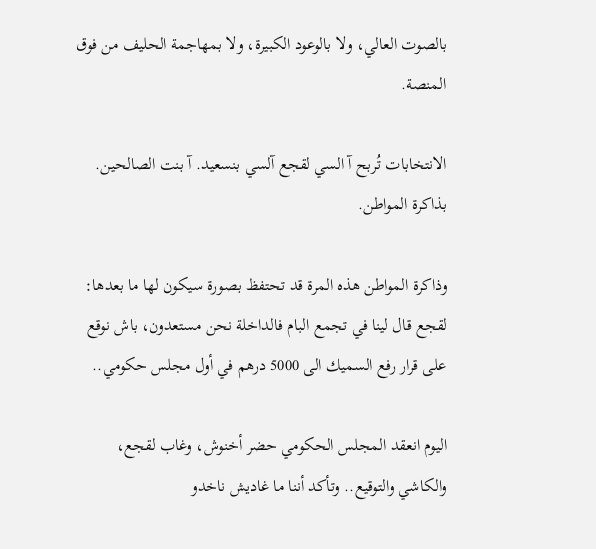بالصوت العالي، ولا بالوعود الكبيرة، ولا بمهاجمة الحليف من فوق المنصة.

الانتخابات تُربح آ السي لقجع آلسي بنسعيد. آ بنت الصالحين. بذاكرة المواطن.

وذاكرة المواطن هذه المرة قد تحتفظ بصورة سيكون لها ما بعدها: لقجع قال لينا في تجمع البام فالداخلة نحن مستعدون، باش نوقع على قرار رفع السميك الى 5000 درهم في أول مجلس حكومي..

اليوم انعقد المجلس الحكومي حضر أخنوش، وغاب لقجع، والكاشي والتوقيع.. وتأكد أننا ما غاديش ناخدو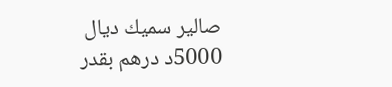صالير سميك ديال 5000د درهم بقدر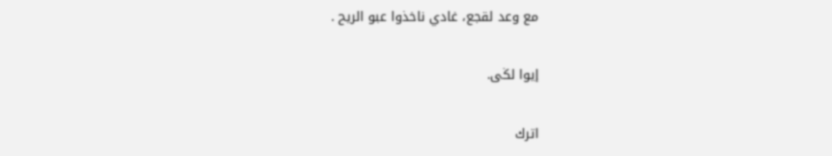مع وعد لقجع، غادي ناخذوا عبو الريح .

إيوا لڬى.

اترك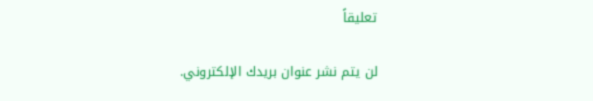تعليقاً

لن يتم نشر عنوان بريدك الإلكتروني.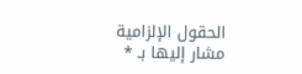الحقول الإلزامية مشار إليها بـ *